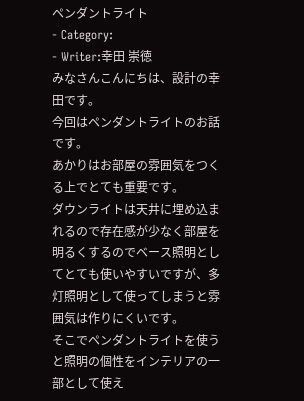ペンダントライト
- Category:
- Writer:幸田 崇徳
みなさんこんにちは、設計の幸田です。
今回はペンダントライトのお話です。
あかりはお部屋の雰囲気をつくる上でとても重要です。
ダウンライトは天井に埋め込まれるので存在感が少なく部屋を明るくするのでベース照明としてとても使いやすいですが、多灯照明として使ってしまうと雰囲気は作りにくいです。
そこでペンダントライトを使うと照明の個性をインテリアの一部として使え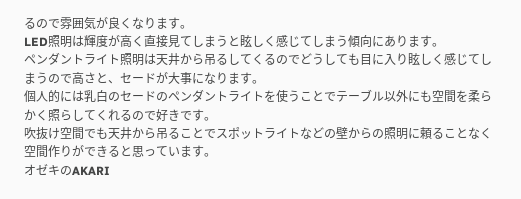るので雰囲気が良くなります。
LED照明は輝度が高く直接見てしまうと眩しく感じてしまう傾向にあります。
ペンダントライト照明は天井から吊るしてくるのでどうしても目に入り眩しく感じてしまうので高さと、セードが大事になります。
個人的には乳白のセードのペンダントライトを使うことでテーブル以外にも空間を柔らかく照らしてくれるので好きです。
吹抜け空間でも天井から吊ることでスポットライトなどの壁からの照明に頼ることなく空間作りができると思っています。
オゼキのAKARI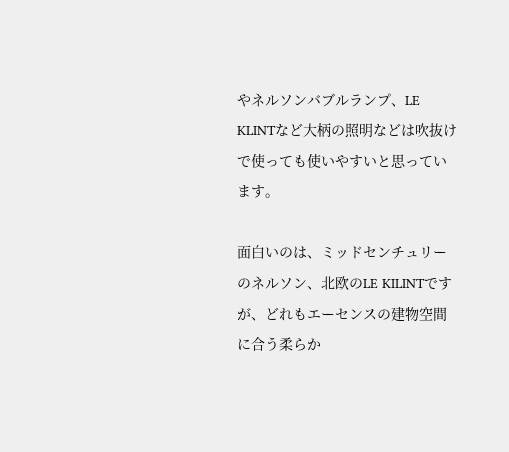やネルソンバブルランプ、LE KLINTなど大柄の照明などは吹抜けで使っても使いやすいと思っています。

面白いのは、ミッドセンチュリーのネルソン、北欧のLE KILINTですが、どれもエーセンスの建物空間に合う柔らか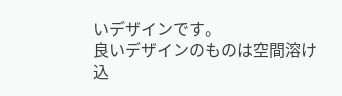いデザインです。
良いデザインのものは空間溶け込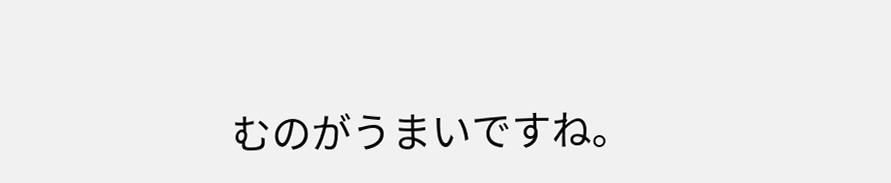むのがうまいですね。